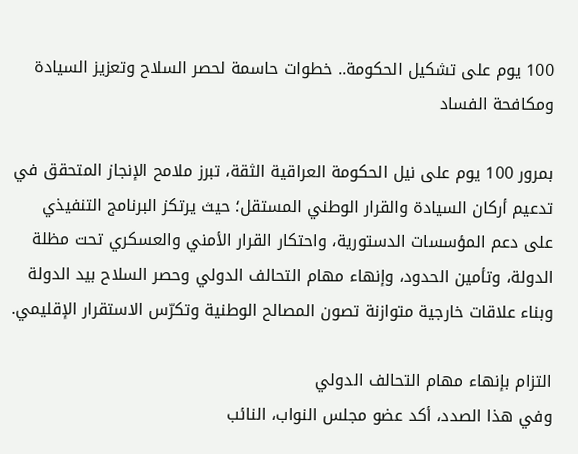100 يوم على تشكيل الحكومة.. خطوات حاسمة لحصر السلاح وتعزيز السيادة ومكافحة الفساد

بمرور 100 يوم على نيل الحكومة العراقية الثقة، تبرز ملامح الإنجاز المتحقق في تدعيم أركان السيادة والقرار الوطني المستقل؛ حيث يرتكز البرنامج التنفيذي على دعم المؤسسات الدستورية، واحتكار القرار الأمني والعسكري تحت مظلة الدولة، وتأمين الحدود، وإنهاء مهام التحالف الدولي وحصر السلاح بيد الدولة وبناء علاقات خارجية متوازنة تصون المصالح الوطنية وتكرّس الاستقرار الإقليمي.

التزام بإنهاء مهام التحالف الدولي
وفي هذا الصدد، أكد عضو مجلس النواب، النائب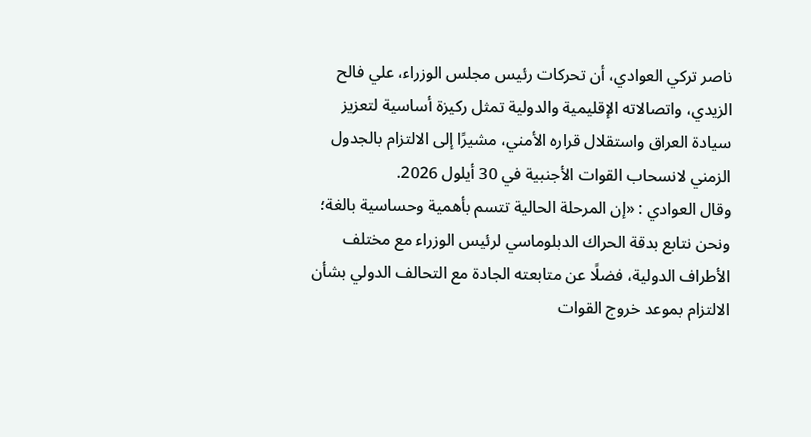ناصر تركي العوادي، أن تحركات رئيس مجلس الوزراء، علي فالح الزيدي، واتصالاته الإقليمية والدولية تمثل ركيزة أساسية لتعزيز سيادة العراق واستقلال قراره الأمني، مشيرًا إلى الالتزام بالجدول الزمني لانسحاب القوات الأجنبية في 30 أيلول 2026.
وقال العوادي : «إن المرحلة الحالية تتسم بأهمية وحساسية بالغة؛ ونحن نتابع بدقة الحراك الدبلوماسي لرئيس الوزراء مع مختلف الأطراف الدولية، فضلًا عن متابعته الجادة مع التحالف الدولي بشأن الالتزام بموعد خروج القوات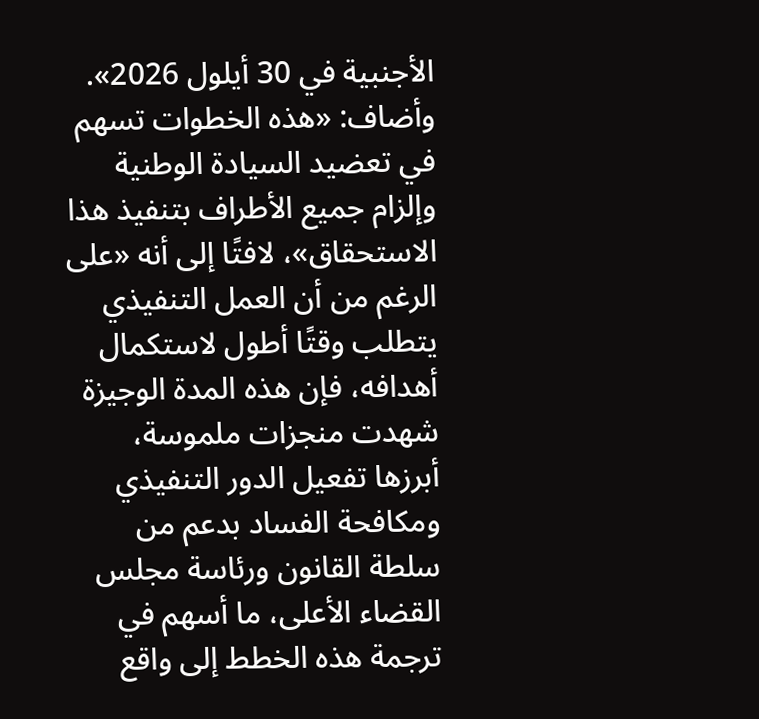الأجنبية في 30 أيلول 2026».
وأضاف: «هذه الخطوات تسهم في تعضيد السيادة الوطنية وإلزام جميع الأطراف بتنفيذ هذا الاستحقاق»، لافتًا إلى أنه «على الرغم من أن العمل التنفيذي يتطلب وقتًا أطول لاستكمال أهدافه، فإن هذه المدة الوجيزة شهدت منجزات ملموسة، أبرزها تفعيل الدور التنفيذي ومكافحة الفساد بدعم من سلطة القانون ورئاسة مجلس القضاء الأعلى، ما أسهم في ترجمة هذه الخطط إلى واقع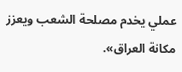عملي يخدم مصلحة الشعب ويعزز مكانة العراق».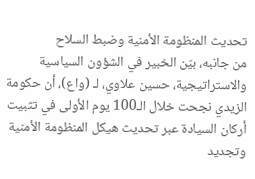تحديث المنظومة الأمنية وضبط السلاح
من جانبه، بيّن الخبير في الشؤون السياسية والاستراتيجية، حسين علاوي، لـ (واع)، أن حكومة الزيدي نجحت خلال الـ100 يوم الأولى في تثبيت أركان السيادة عبر تحديث هيكل المنظومة الأمنية وتجديد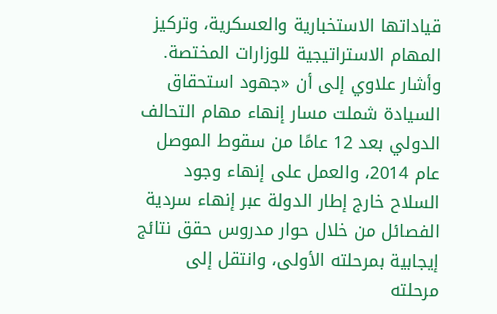قياداتها الاستخبارية والعسكرية، وتركيز المهام الاستراتيجية للوزارات المختصة.
وأشار علاوي إلى أن «جهود استحقاق السيادة شملت مسار إنهاء مهام التحالف الدولي بعد 12 عامًا من سقوط الموصل عام 2014، والعمل على إنهاء وجود السلاح خارج إطار الدولة عبر إنهاء سردية الفصائل من خلال حوار مدروس حقق نتائج إيجابية بمرحلته الأولى، وانتقل إلى مرحلته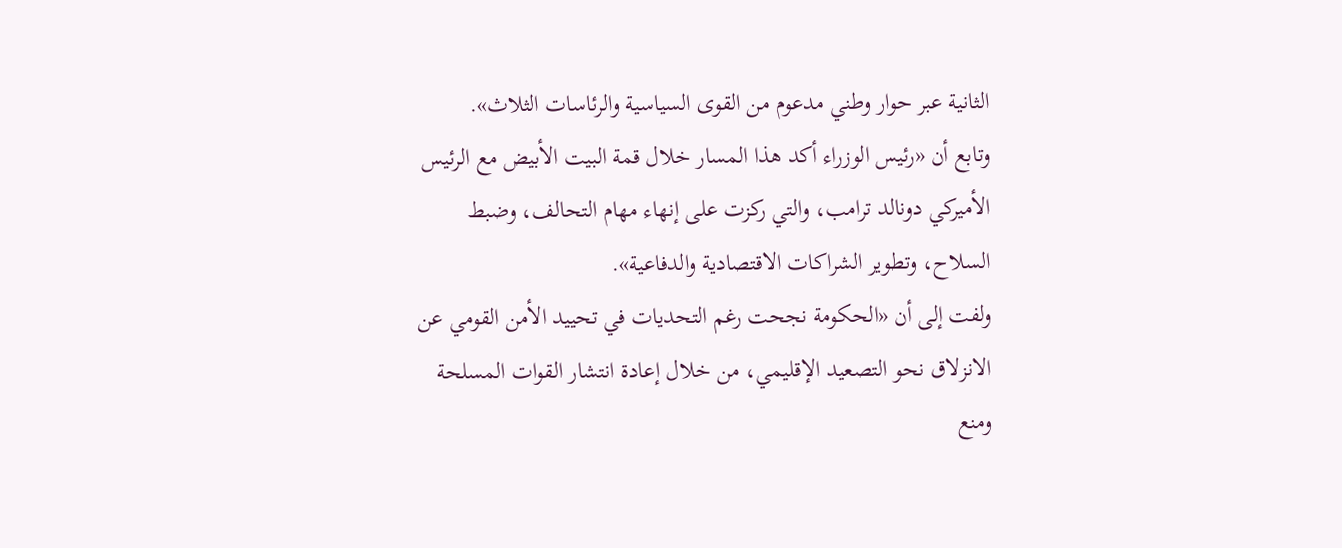الثانية عبر حوار وطني مدعوم من القوى السياسية والرئاسات الثلاث».
وتابع أن «رئيس الوزراء أكد هذا المسار خلال قمة البيت الأبيض مع الرئيس الأميركي دونالد ترامب، والتي ركزت على إنهاء مهام التحالف، وضبط السلاح، وتطوير الشراكات الاقتصادية والدفاعية».
ولفت إلى أن «الحكومة نجحت رغم التحديات في تحييد الأمن القومي عن الانزلاق نحو التصعيد الإقليمي، من خلال إعادة انتشار القوات المسلحة ومنع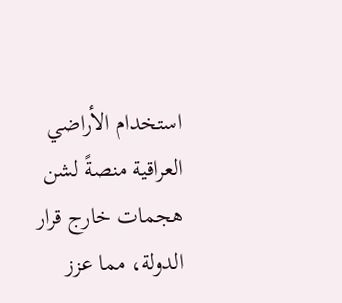استخدام الأراضي العراقية منصةً لشن هجمات خارج قرار الدولة، مما عزز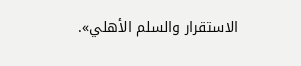الاستقرار والسلم الأهلي».